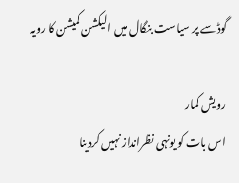گوڈسے پر سیاست بنگال میں الیکشن کمیشن کا رویہ

رویش کمار
اس بات کو یونہی نظرانداز نہیں کردینا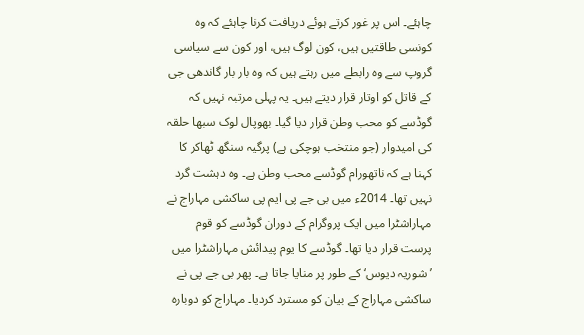چاہئے۔ اس پر غور کرتے ہوئے دریافت کرنا چاہئے کہ وہ کونسی طاقتیں ہیں، کون لوگ ہیں، اور کون سے سیاسی گروپ سے وہ رابطے میں رہتے ہیں کہ وہ بار بار گاندھی جی کے قاتل کو اوتار قرار دیتے ہیں۔ یہ پہلی مرتبہ نہیں کہ گوڈسے کو محب وطن قرار دیا گیا۔ بھوپال لوک سبھا حلقہ کی امیدوار (جو منتخب ہوچکی ہے) پرگیہ سنگھ ٹھاکر کا کہنا ہے کہ ناتھورام گوڈسے محب وطن ہے۔ وہ دہشت گرد نہیں تھا۔ 2014ء میں بی جے پی ایم پی ساکشی مہاراج نے مہاراشٹرا میں ایک پروگرام کے دوران گوڈسے کو قوم پرست قرار دیا تھا۔ گوڈسے کا یوم پیدائش مہاراشٹرا میں ’شوریہ دیوس‘ کے طور پر منایا جاتا ہے۔ پھر بی جے پی نے ساکشی مہاراج کے بیان کو مسترد کردیا۔ مہاراج کو دوبارہ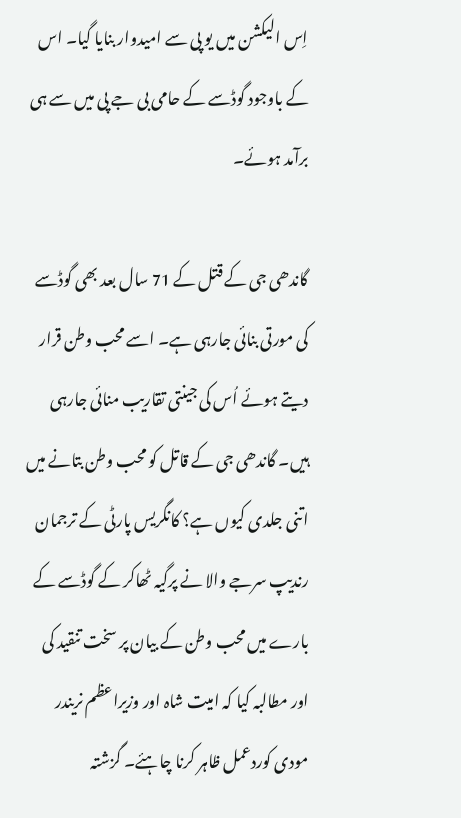اِس الیکشن میں یو پی سے امیدوار بنایا گیا۔ اس کے باوجود گوڈسے کے حامی بی جے پی میں سے ہی برآمد ہوئے۔

گاندھی جی کے قتل کے 71 سال بعد بھی گوڈسے کی مورتی بنائی جارہی ہے۔ اسے محب وطن قرار دیتے ہوئے اُس کی جینتی تقاریب منائی جارہی ہیں۔ گاندھی جی کے قاتل کو محب وطن بتانے میں اتنی جلدی کیوں ہے؟ کانگریس پارٹی کے ترجمان رندیپ سرجے والا نے پرگیہ ٹھاکر کے گوڈسے کے بارے میں محب وطن کے بیان پر سخت تنقید کی اور مطالبہ کیا کہ امیت شاہ اور وزیراعظم نریندر مودی کوردعمل ظاہر کرنا چاہئے۔ گزشتہ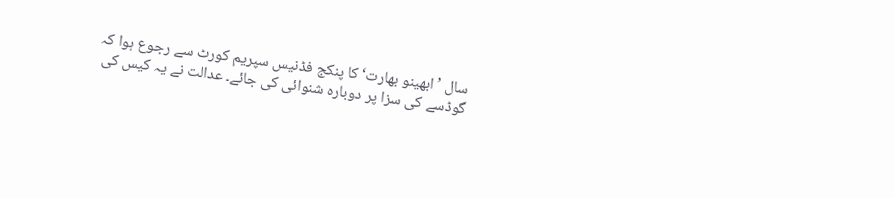سال ’ابھینو بھارت‘ کا پنکج فڈنیس سپریم کورٹ سے رجوع ہوا کہ گوڈسے کی سزا پر دوبارہ شنوائی کی جائے۔ عدالت نے یہ کیس کی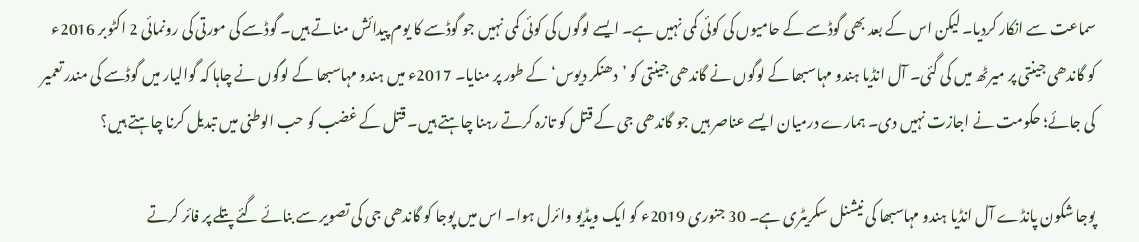سماعت سے انکار کردیا۔ لیکن اس کے بعد بھی گوڈسے کے حامیوں کی کوئی کمی نہیں ہے۔ ایسے لوگوں کی کوئی کمی نہیں جو گوڈسے کا یوم پیدائش مناتے ہیں۔ گوڈسے کی مورتی کی رونمائی 2 اکٹوبر 2016ء کو گاندھی جینتی پر میرٹھ میں کی گئی۔ آل انڈیا ہندو مہاسبھا کے لوگوں نے گاندھی جینتی کو ’دھنکر دیوس‘ کے طور پر منایا۔ 2017ء میں ہندو مہاسبھا کے لوگوں نے چاہا کہ گوالیار میں گوڈسے کی مندر تعمیر کی جائے؛ حکومت نے اجازت نہیں دی۔ ہمارے درمیان ایسے عناصر ہیں جو گاندھی جی کے قتل کو تازہ کرتے رہنا چاہتے ہیں۔ قتل کے غضب کو حب الوطنی میں تبدیل کرنا چاہتے ہیں؟

پوجا شکون پانڈے آل انڈیا ہندو مہاسبھا کی نیشنل سکریٹری ہے۔ 30 جنوری 2019ء کو ایک ویڈیو وائرل ہوا۔ اس میں پوجا کو گاندھی جی کی تصویر سے بنائے گئے پتلے پر فائر کرتے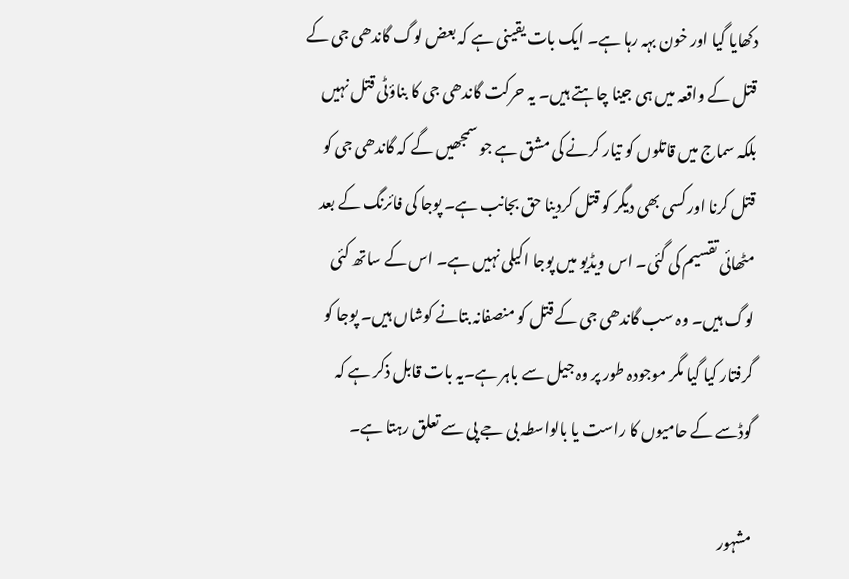دکھایا گیا اور خون بہہ رہا ہے۔ ایک بات یقینی ہے کہ بعض لوگ گاندھی جی کے قتل کے واقعہ میں ہی جینا چاہتے ہیں۔ یہ حرکت گاندھی جی کا بناؤٹی قتل نہیں بلکہ سماج میں قاتلوں کو تیار کرنے کی مشق ہے جو سمجھیں گے کہ گاندھی جی کو قتل کرنا اور کسی بھی دیگر کو قتل کردینا حق بجانب ہے۔ پوجا کی فائرنگ کے بعد مٹھائی تقسیم کی گئی۔ اس ویڈیو میں پوجا اکیلی نہیں ہے۔ اس کے ساتھ کئی لوگ ہیں۔ وہ سب گاندھی جی کے قتل کو منصفانہ بتانے کوشاں ہیں۔ پوجا کو گرفتار کیا گیا مگر موجودہ طور پر وہ جیل سے باہر ہے۔یہ بات قابل ذکر ہے کہ گوڈسے کے حامیوں کا راست یا بالواسطہ بی جے پی سے تعلق رہتا ہے۔

مشہور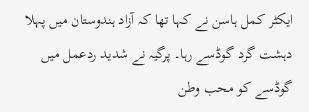ایکٹر کمل ہاسن نے کہا تھا کہ آزاد ہندوستان میں پہلا دہشت گرد گوڈسے رہا۔ پرگیہ نے شدید ردعمل میں گوڈسے کو محب وطن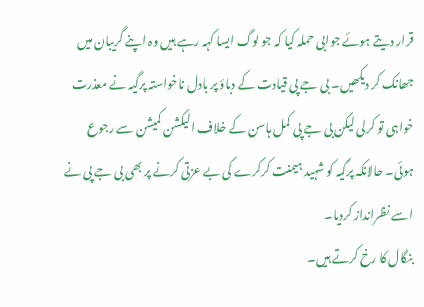قرار دیتے ہوئے جوابی حملہ کیا کہ جو لوگ ایسا کہہ رہے ہیں وہ اپنے گریبان میں جھانک کر دیکھیں۔ بی جے پی قیادت کے دباؤ پر بادل ناخواستہ پرگیہ نے معذرت خواہی تو کرلی لیکن بی جے پی کمل ہاسن کے خلاف الیکشن کمیشن سے رجوع ہوئی۔ حالانکہ پرگیہ کو شہید ہیمنت کرکرے کی بے عزتی کرنے پر بھی بی جے پی نے اسے نظرانداز کردیا۔
بنگال کا رخ کرتے ہیں۔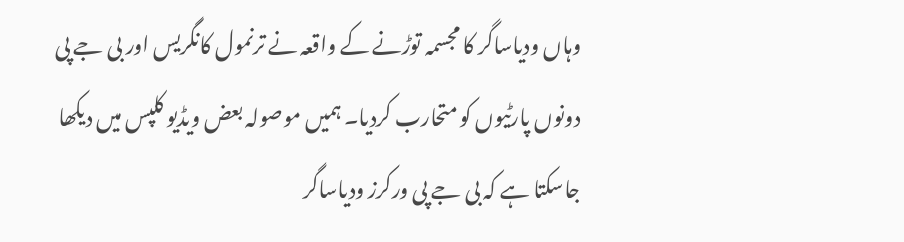وہاں ودیاساگر کا مجسمہ توڑنے کے واقعہ نے ترنمول کانگریس اور بی جے پی دونوں پارٹیوں کو متحارب کردیا۔ ہمیں موصولہ بعض ویڈیو کلپس میں دیکھا جاسکتا ہے کہ بی جے پی ورکرز ودیاساگر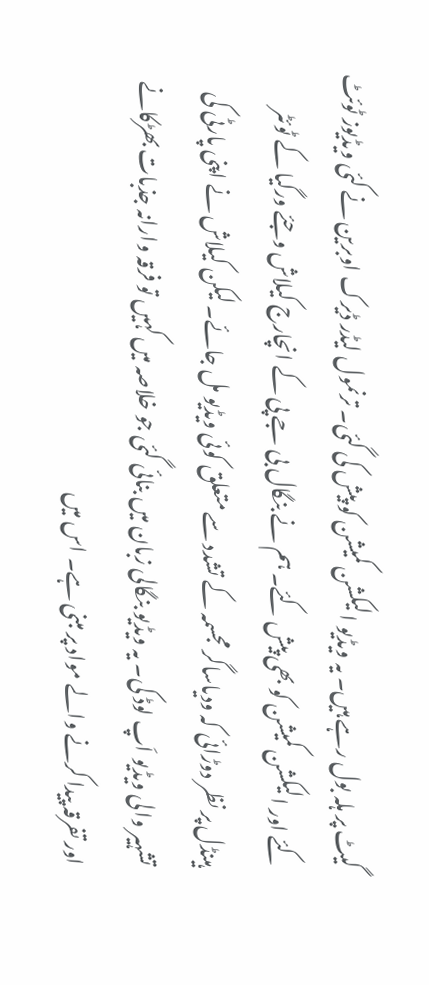گیٹ پر ہلہ بول رہے ہیں۔ یہ ویڈیو الیکشن کمیشن کو پیش کی گئی۔ ترنمول لیڈر ڈیرک اوبرین نے کئی ویڈیوز ٹوئٹ کئے اور الیکشن کمیشن کو بھی پیش کئے۔ ہم نے بنگال بی جے پی کے انچارج کیلاش وجئے ورگیا کے ٹوئٹر ہینڈل پر نظر دوڑائی کہ ودیاساگر مجسمہ کے تشدد سے متعلق کوئی ویڈیو مل جائے۔ لیکن کیلاش نے اپنی پارٹی کی تشہیر والی ویڈیو اَپ لوڈ کی۔ یہ ویڈیو بنگالی زبان میں بنائی گئی جو خلاصہ میں کہیں تو فرقہ وارانہ جذبات بھڑکانے اور تفرقہ پیدا کرنے والے مواد پر مبنی ہے۔ اس میں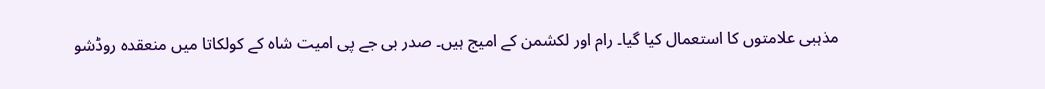مذہبی علامتوں کا استعمال کیا گیا۔ رام اور لکشمن کے امیج ہیں۔ صدر بی جے پی امیت شاہ کے کولکاتا میں منعقدہ روڈشو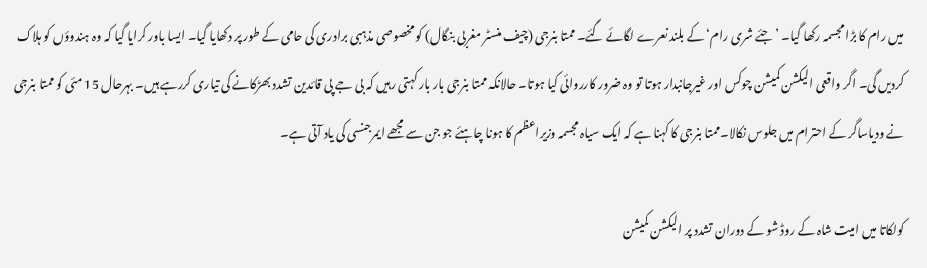میں رام کا بڑا مجسمہ رکھا گیا۔ ’جئے شری رام‘ کے بلند نعرے لگائے گئے۔ ممتا بنرجی (چیف منسٹر مغربی بنگال) کو مخصوصی مذہبی برادری کی حامی کے طور پر دکھایا گیا۔ ایسا باور کرایا گیا کہ وہ ہندوؤں کو ہلاک کردیں گی۔ اگر واقعی الیکشن کمیشن چوکس اور غیرجانبدار ہوتا تو وہ ضرور کارروائی کیا ہوتا۔ حالانکہ ممتا بنرجی بار بار کہتی رہیں کہ بی جے پی قائدین تشدد بھڑکانے کی تیاری کررہے ہیں۔ بہرحال 15 مئی کو ممتا بنرجی نے ودیاساگر کے احترام میں جلوس نکالا۔ممتا بنرجی کا کہنا ہے کہ ایک سیاہ مجسمہ وزیراعظم کا ہونا چاہئے جو جن سے مجھے ایمرجنسی کی یاد آتی ہے۔

کولکاتا میں امیت شاہ کے روڈ شو کے دوران تشدد پر الیکشن کمیشن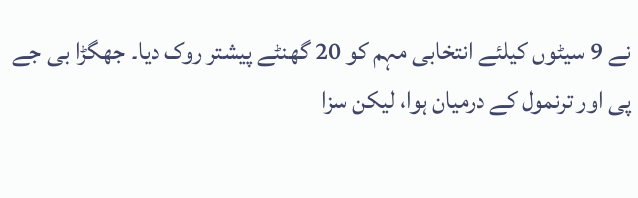نے 9 سیٹوں کیلئے انتخابی مہم کو 20 گھنٹے پیشتر روک دیا۔ جھگڑا بی جے پی اور ترنمول کے درمیان ہوا، لیکن سزا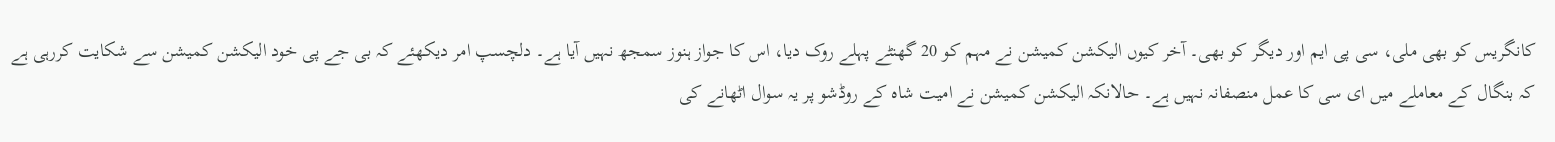کانگریس کو بھی ملی، سی پی ایم اور دیگر کو بھی۔ آخر کیوں الیکشن کمیشن نے مہم کو 20 گھنٹے پہلے روک دیا، اس کا جواز ہنوز سمجھ نہیں آیا ہے۔ دلچسپ امر دیکھئے کہ بی جے پی خود الیکشن کمیشن سے شکایت کررہی ہے کہ بنگال کے معاملے میں ای سی کا عمل منصفانہ نہیں ہے۔ حالانکہ الیکشن کمیشن نے امیت شاہ کے روڈشو پر یہ سوال اٹھانے کی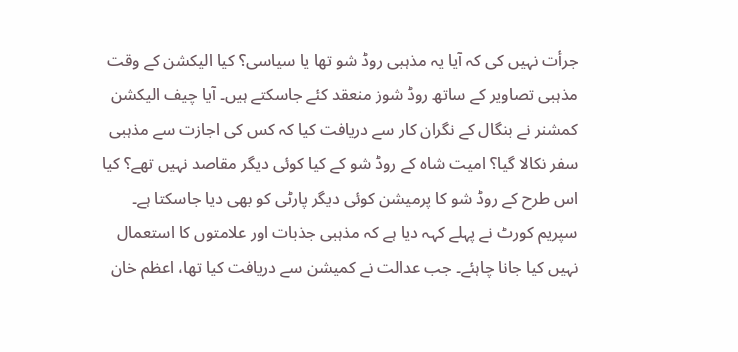جرأت نہیں کی کہ آیا یہ مذہبی روڈ شو تھا یا سیاسی؟ کیا الیکشن کے وقت مذہبی تصاویر کے ساتھ روڈ شوز منعقد کئے جاسکتے ہیں۔ آیا چیف الیکشن کمشنر نے بنگال کے نگران کار سے دریافت کیا کہ کس کی اجازت سے مذہبی سفر نکالا گیا؟ امیت شاہ کے روڈ شو کے کیا کوئی دیگر مقاصد نہیں تھے؟ کیا اس طرح کے روڈ شو کا پرمیشن کوئی دیگر پارٹی کو بھی دیا جاسکتا ہے۔
سپریم کورٹ نے پہلے کہہ دیا ہے کہ مذہبی جذبات اور علامتوں کا استعمال نہیں کیا جانا چاہئے۔ جب عدالت نے کمیشن سے دریافت کیا تھا، اعظم خان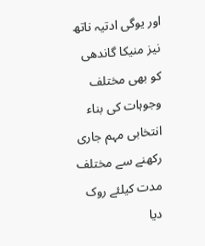اور یوگی ادتیہ ناتھ نیز منیکا گاندھی کو بھی مختلف وجوہات کی بناء انتخابی مہم جاری رکھنے سے مختلف مدت کیلئے روک دیا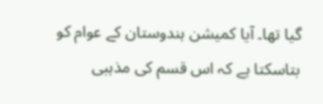گیا تھا۔ آیا کمیشن ہندوستان کے عوام کو بتاسکتا ہے کہ اس قسم کی مذہبی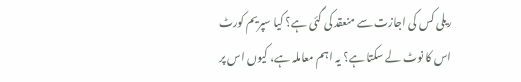ریلی کس کی اجازت سے منعقد کی گئی ہے؟ کیا سپریم کورٹ اس کا نوٹ لے سکتا ہے؟ یہ اہم معاملہ ہے، کیوں اس پر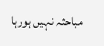مباحثہ نہیں ہورہا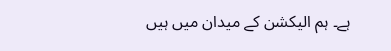ہے۔ ہم الیکشن کے میدان میں ہیں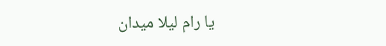یا رام لیلا میدان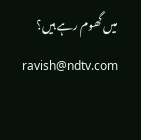میں گھوم رہے ہیں؟
ravish@ndtv.com